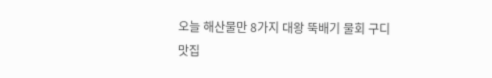오늘 해산물만 8가지 대왕 뚝배기 물회 구디맛집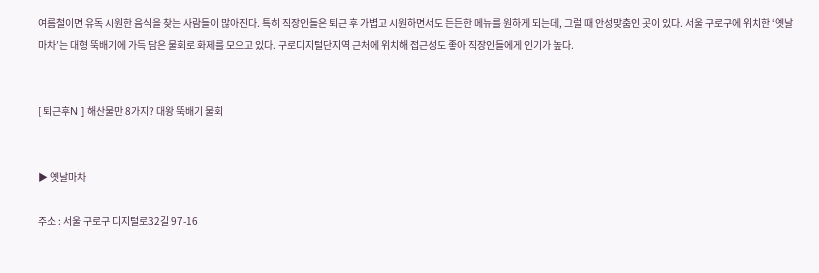여름철이면 유독 시원한 음식을 찾는 사람들이 많아진다. 특히 직장인들은 퇴근 후 가볍고 시원하면서도 든든한 메뉴를 원하게 되는데, 그럴 때 안성맞춤인 곳이 있다. 서울 구로구에 위치한 ‘옛날마차’는 대형 뚝배기에 가득 담은 물회로 화제를 모으고 있다. 구로디지털단지역 근처에 위치해 접근성도 좋아 직장인들에게 인기가 높다.


[ 퇴근후N ] 해산물만 8가지? 대왕 뚝배기 물회


▶ 옛날마차

주소 : 서울 구로구 디지털로32길 97-16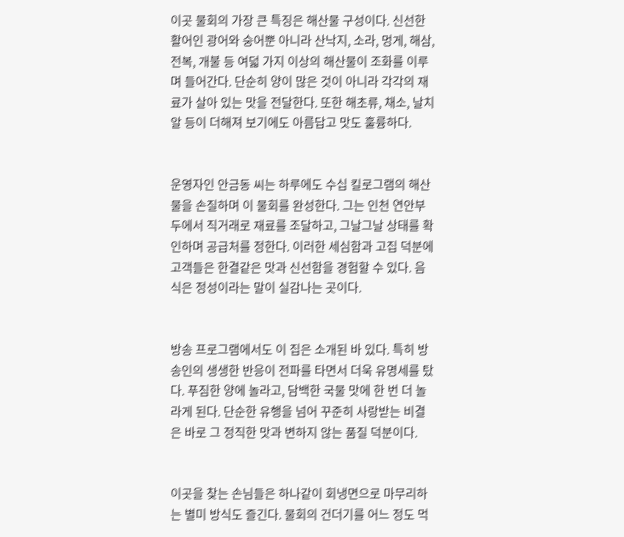이곳 물회의 가장 큰 특징은 해산물 구성이다. 신선한 활어인 광어와 숭어뿐 아니라 산낙지, 소라, 멍게, 해삼, 전복, 개불 등 여덟 가지 이상의 해산물이 조화를 이루며 들어간다. 단순히 양이 많은 것이 아니라 각각의 재료가 살아 있는 맛을 전달한다. 또한 해초류, 채소, 날치알 등이 더해져 보기에도 아름답고 맛도 훌륭하다.


운영자인 안금동 씨는 하루에도 수십 킬로그램의 해산물을 손질하며 이 물회를 완성한다. 그는 인천 연안부두에서 직거래로 재료를 조달하고, 그날그날 상태를 확인하며 공급처를 정한다. 이러한 세심함과 고집 덕분에 고객들은 한결같은 맛과 신선함을 경험할 수 있다. 음식은 정성이라는 말이 실감나는 곳이다.


방송 프로그램에서도 이 집은 소개된 바 있다. 특히 방송인의 생생한 반응이 전파를 타면서 더욱 유명세를 탔다. 푸짐한 양에 놀라고, 담백한 국물 맛에 한 번 더 놀라게 된다. 단순한 유행을 넘어 꾸준히 사랑받는 비결은 바로 그 정직한 맛과 변하지 않는 품질 덕분이다.


이곳을 찾는 손님들은 하나같이 회냉면으로 마무리하는 별미 방식도 즐긴다. 물회의 건더기를 어느 정도 먹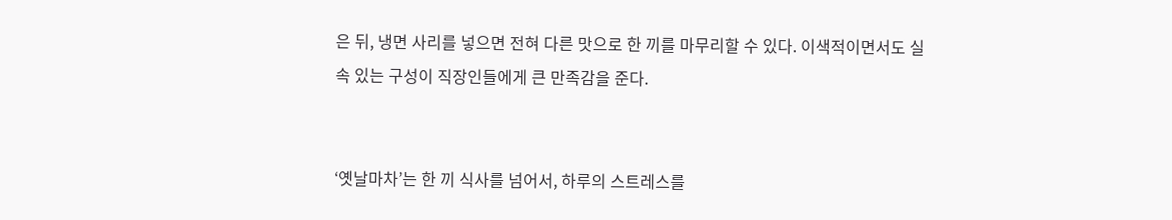은 뒤, 냉면 사리를 넣으면 전혀 다른 맛으로 한 끼를 마무리할 수 있다. 이색적이면서도 실속 있는 구성이 직장인들에게 큰 만족감을 준다.


‘옛날마차’는 한 끼 식사를 넘어서, 하루의 스트레스를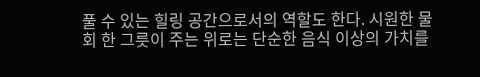풀 수 있는 힐링 공간으로서의 역할도 한다. 시원한 물회 한 그릇이 주는 위로는 단순한 음식 이상의 가치를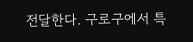전달한다. 구로구에서 특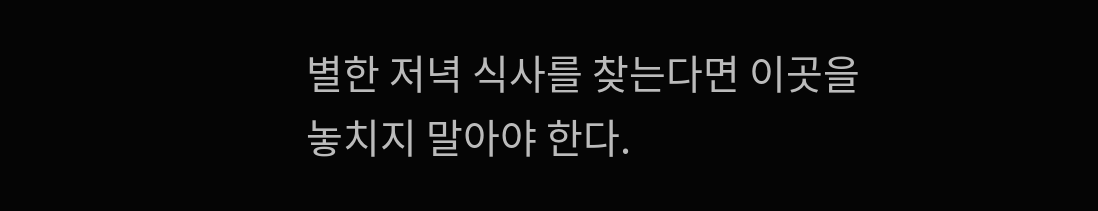별한 저녁 식사를 찾는다면 이곳을 놓치지 말아야 한다.